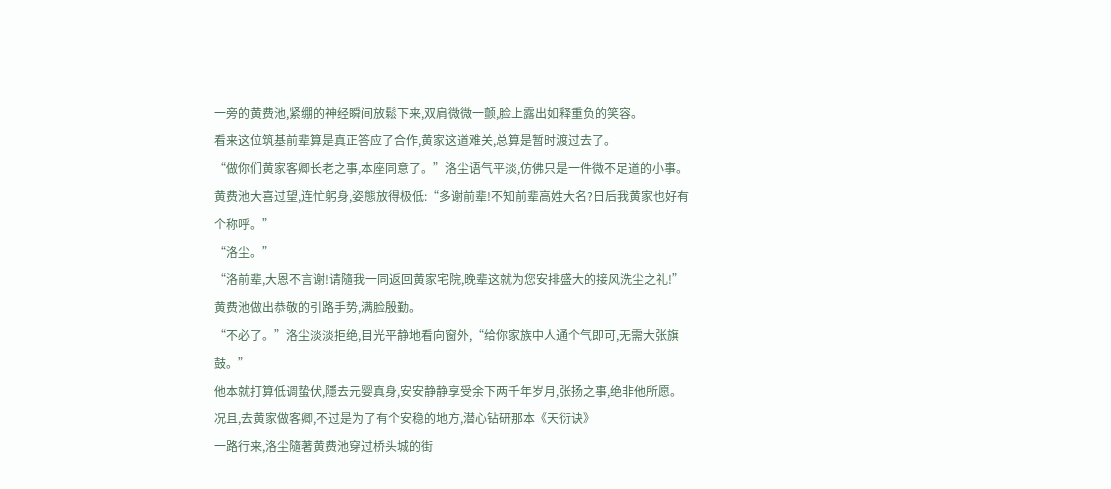一旁的黄费池,紧绷的神经瞬间放鬆下来,双肩微微一颤,脸上露出如释重负的笑容。
看来这位筑基前辈算是真正答应了合作,黄家这道难关,总算是暂时渡过去了。
“做你们黄家客卿长老之事,本座同意了。”洛尘语气平淡,仿佛只是一件微不足道的小事。
黄费池大喜过望,连忙躬身,姿態放得极低:“多谢前辈!不知前辈高姓大名?日后我黄家也好有个称呼。”
“洛尘。”
“洛前辈,大恩不言谢!请隨我一同返回黄家宅院,晚辈这就为您安排盛大的接风洗尘之礼!”黄费池做出恭敬的引路手势,满脸殷勤。
“不必了。”洛尘淡淡拒绝,目光平静地看向窗外,“给你家族中人通个气即可,无需大张旗鼓。”
他本就打算低调蛰伏,隱去元婴真身,安安静静享受余下两千年岁月,张扬之事,绝非他所愿。
况且,去黄家做客卿,不过是为了有个安稳的地方,潜心钻研那本《天衍诀》
一路行来,洛尘隨著黄费池穿过桥头城的街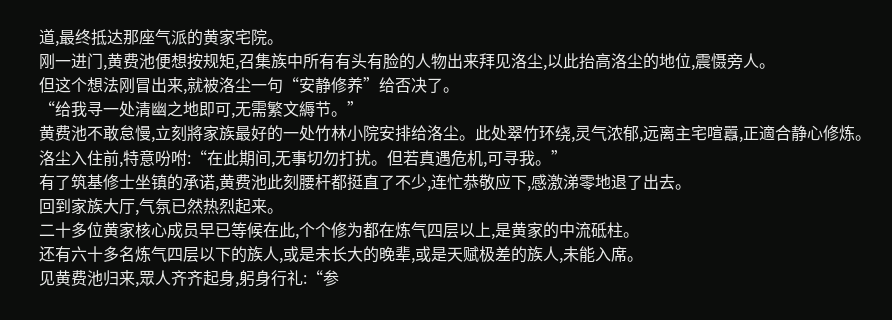道,最终抵达那座气派的黄家宅院。
刚一进门,黄费池便想按规矩,召集族中所有有头有脸的人物出来拜见洛尘,以此抬高洛尘的地位,震慑旁人。
但这个想法刚冒出来,就被洛尘一句“安静修养”给否决了。
“给我寻一处清幽之地即可,无需繁文縟节。”
黄费池不敢怠慢,立刻將家族最好的一处竹林小院安排给洛尘。此处翠竹环绕,灵气浓郁,远离主宅喧囂,正適合静心修炼。
洛尘入住前,特意吩咐:“在此期间,无事切勿打扰。但若真遇危机,可寻我。”
有了筑基修士坐镇的承诺,黄费池此刻腰杆都挺直了不少,连忙恭敬应下,感激涕零地退了出去。
回到家族大厅,气氛已然热烈起来。
二十多位黄家核心成员早已等候在此,个个修为都在炼气四层以上,是黄家的中流砥柱。
还有六十多名炼气四层以下的族人,或是未长大的晚辈,或是天赋极差的族人,未能入席。
见黄费池归来,眾人齐齐起身,躬身行礼:“参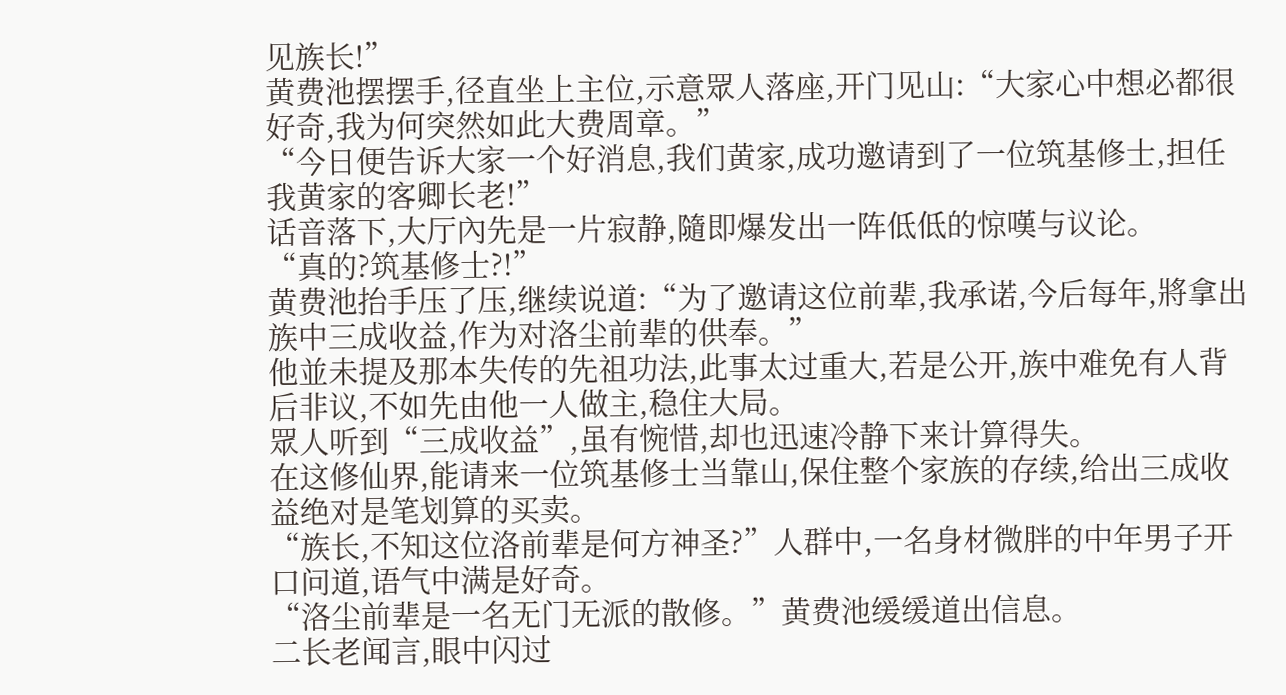见族长!”
黄费池摆摆手,径直坐上主位,示意眾人落座,开门见山:“大家心中想必都很好奇,我为何突然如此大费周章。”
“今日便告诉大家一个好消息,我们黄家,成功邀请到了一位筑基修士,担任我黄家的客卿长老!”
话音落下,大厅內先是一片寂静,隨即爆发出一阵低低的惊嘆与议论。
“真的?筑基修士?!”
黄费池抬手压了压,继续说道:“为了邀请这位前辈,我承诺,今后每年,將拿出族中三成收益,作为对洛尘前辈的供奉。”
他並未提及那本失传的先祖功法,此事太过重大,若是公开,族中难免有人背后非议,不如先由他一人做主,稳住大局。
眾人听到“三成收益”,虽有惋惜,却也迅速冷静下来计算得失。
在这修仙界,能请来一位筑基修士当靠山,保住整个家族的存续,给出三成收益绝对是笔划算的买卖。
“族长,不知这位洛前辈是何方神圣?”人群中,一名身材微胖的中年男子开口问道,语气中满是好奇。
“洛尘前辈是一名无门无派的散修。”黄费池缓缓道出信息。
二长老闻言,眼中闪过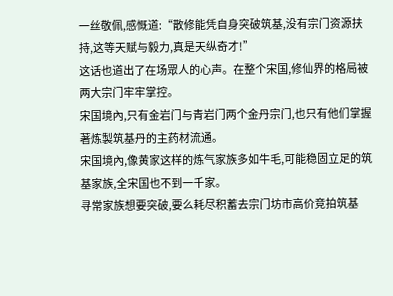一丝敬佩,感慨道:“散修能凭自身突破筑基,没有宗门资源扶持,这等天赋与毅力,真是天纵奇才!”
这话也道出了在场眾人的心声。在整个宋国,修仙界的格局被两大宗门牢牢掌控。
宋国境內,只有金岩门与青岩门两个金丹宗门,也只有他们掌握著炼製筑基丹的主药材流通。
宋国境內,像黄家这样的炼气家族多如牛毛,可能稳固立足的筑基家族,全宋国也不到一千家。
寻常家族想要突破,要么耗尽积蓄去宗门坊市高价竞拍筑基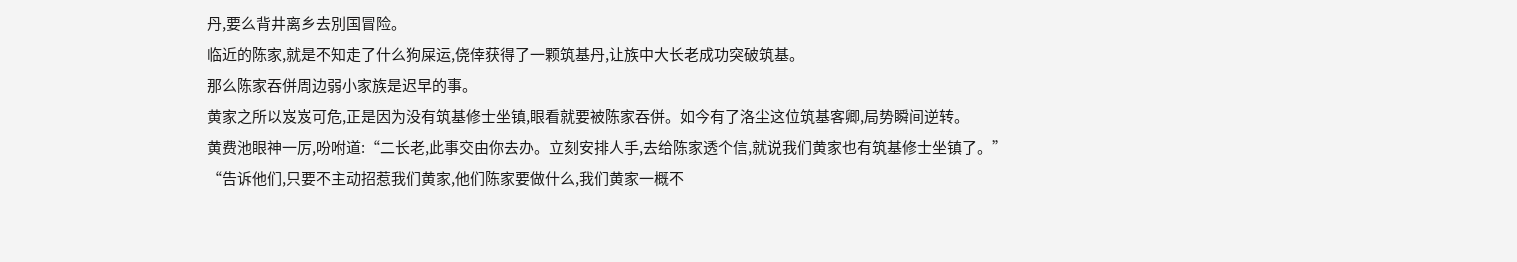丹,要么背井离乡去別国冒险。
临近的陈家,就是不知走了什么狗屎运,侥倖获得了一颗筑基丹,让族中大长老成功突破筑基。
那么陈家吞併周边弱小家族是迟早的事。
黄家之所以岌岌可危,正是因为没有筑基修士坐镇,眼看就要被陈家吞併。如今有了洛尘这位筑基客卿,局势瞬间逆转。
黄费池眼神一厉,吩咐道:“二长老,此事交由你去办。立刻安排人手,去给陈家透个信,就说我们黄家也有筑基修士坐镇了。”
“告诉他们,只要不主动招惹我们黄家,他们陈家要做什么,我们黄家一概不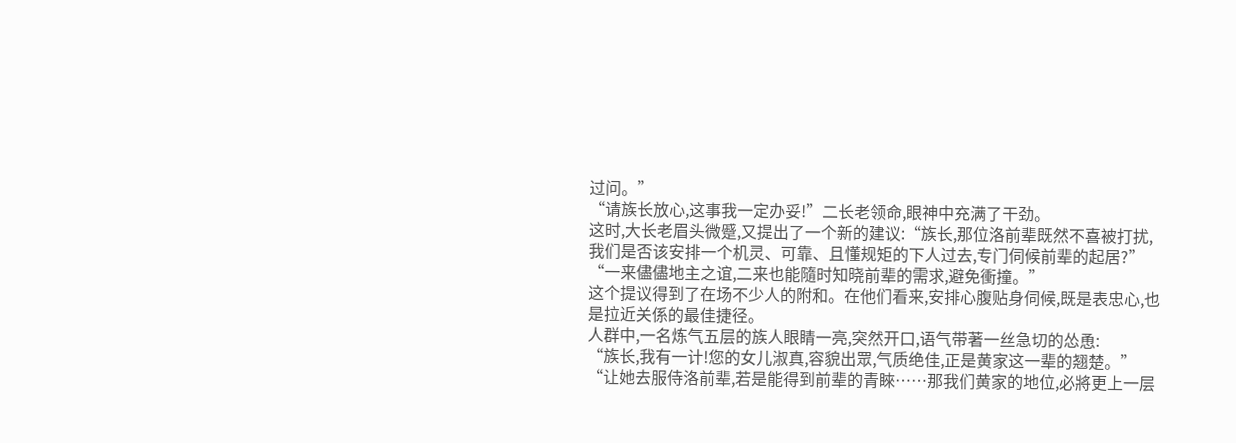过问。”
“请族长放心,这事我一定办妥!”二长老领命,眼神中充满了干劲。
这时,大长老眉头微蹙,又提出了一个新的建议:“族长,那位洛前辈既然不喜被打扰,我们是否该安排一个机灵、可靠、且懂规矩的下人过去,专门伺候前辈的起居?”
“一来儘儘地主之谊,二来也能隨时知晓前辈的需求,避免衝撞。”
这个提议得到了在场不少人的附和。在他们看来,安排心腹贴身伺候,既是表忠心,也是拉近关係的最佳捷径。
人群中,一名炼气五层的族人眼睛一亮,突然开口,语气带著一丝急切的怂恿:
“族长,我有一计!您的女儿淑真,容貌出眾,气质绝佳,正是黄家这一辈的翘楚。”
“让她去服侍洛前辈,若是能得到前辈的青睞……那我们黄家的地位,必將更上一层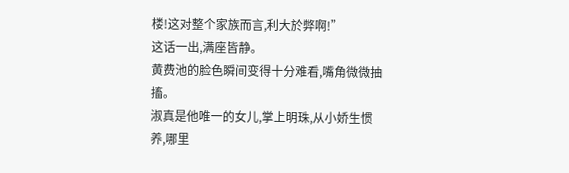楼!这对整个家族而言,利大於弊啊!”
这话一出,满座皆静。
黄费池的脸色瞬间变得十分难看,嘴角微微抽搐。
淑真是他唯一的女儿,掌上明珠,从小娇生惯养,哪里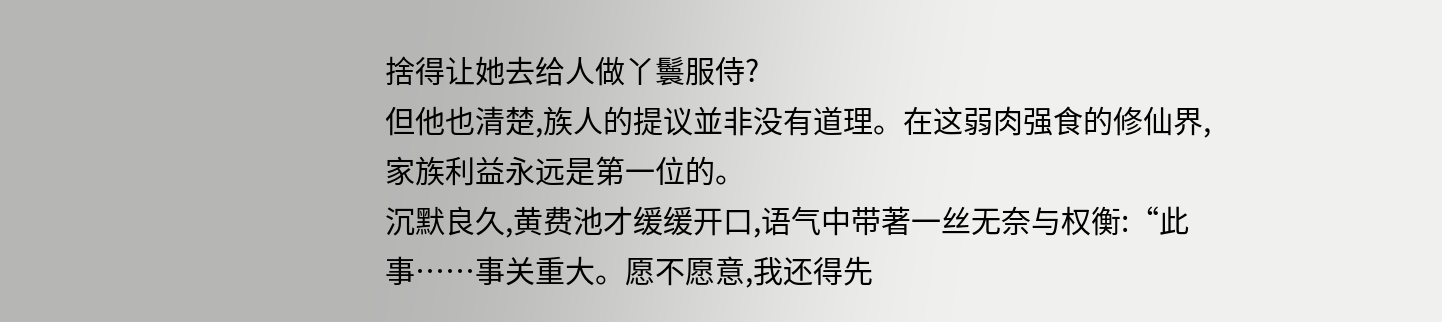捨得让她去给人做丫鬟服侍?
但他也清楚,族人的提议並非没有道理。在这弱肉强食的修仙界,家族利益永远是第一位的。
沉默良久,黄费池才缓缓开口,语气中带著一丝无奈与权衡:“此事……事关重大。愿不愿意,我还得先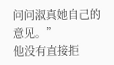问问淑真她自己的意见。”
他没有直接拒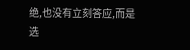绝,也没有立刻答应,而是选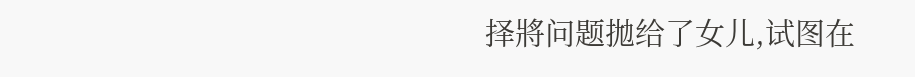择將问题拋给了女儿,试图在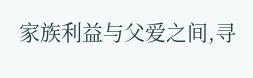家族利益与父爱之间,寻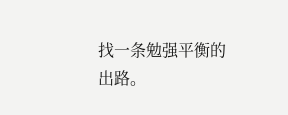找一条勉强平衡的出路。